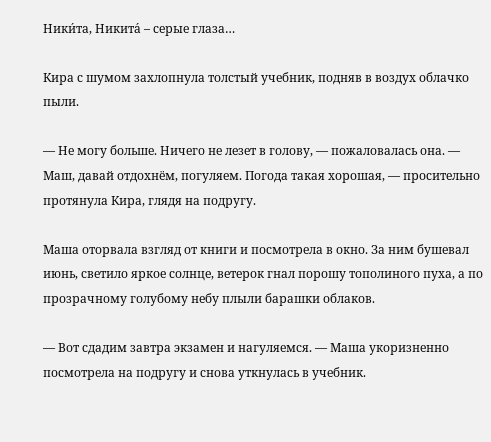Ники́та, Никита́ – серые глаза…

Кира с шумом захлопнула толстый учебник, подняв в воздух облачко пыли.

— Не могу больше. Ничего не лезет в голову, — пожаловалась она. — Маш, давай отдохнём, погуляем. Погода такая хорошая, — просительно протянула Кира, глядя на подругу.

Маша оторвала взгляд от книги и посмотрела в окно. За ним бушевал июнь, светило яркое солнце, ветерок гнал порошу тополиного пуха, а по прозрачному голубому небу плыли барашки облаков.

— Вот сдадим завтра экзамен и нагуляемся. — Маша укоризненно посмотрела на подругу и снова уткнулась в учебник.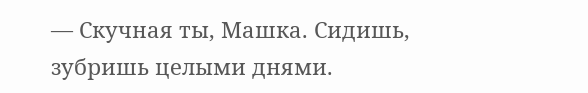— Скучная ты, Машка. Сидишь, зубришь целыми днями.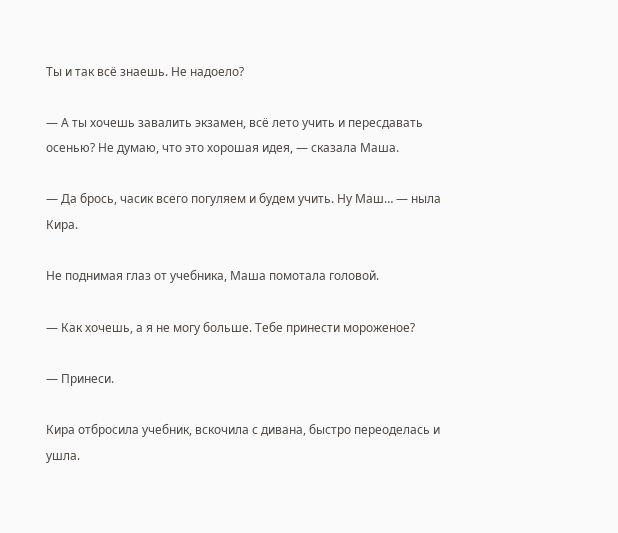Ты и так всё знаешь. Не надоело?

— А ты хочешь завалить экзамен, всё лето учить и пересдавать осенью? Не думаю, что это хорошая идея, — сказала Маша.

— Да брось, часик всего погуляем и будем учить. Ну Маш… — ныла Кира.

Не поднимая глаз от учебника, Маша помотала головой.

— Как хочешь, а я не могу больше. Тебе принести мороженое?

— Принеси.

Кира отбросила учебник, вскочила с дивана, быстро переоделась и ушла.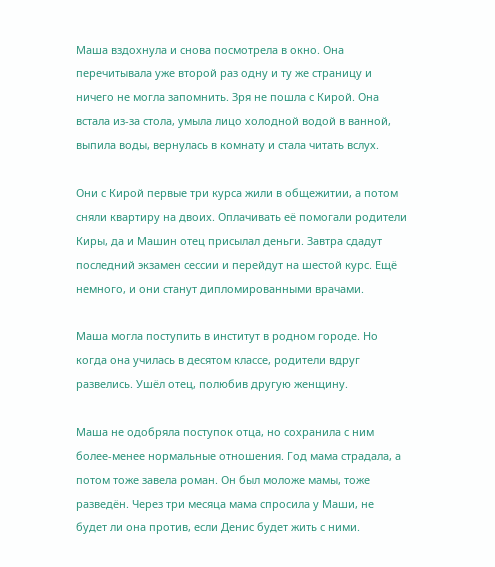Маша вздохнула и снова посмотрела в окно. Она перечитывала уже второй раз одну и ту же страницу и ничего не могла запомнить. Зря не пошла с Кирой. Она встала из-за стола, умыла лицо холодной водой в ванной, выпила воды, вернулась в комнату и стала читать вслух.

Они с Кирой первые три курса жили в общежитии, а потом сняли квартиру на двоих. Оплачивать её помогали родители Киры, да и Машин отец присылал деньги. Завтра сдадут последний экзамен сессии и перейдут на шестой курс. Ещё немного, и они станут дипломированными врачами.

Маша могла поступить в институт в родном городе. Но когда она училась в десятом классе, родители вдруг развелись. Ушёл отец, полюбив другую женщину.

Маша не одобряла поступок отца, но сохранила с ним более-менее нормальные отношения. Год мама страдала, а потом тоже завела роман. Он был моложе мамы, тоже разведён. Через три месяца мама спросила у Маши, не будет ли она против, если Денис будет жить с ними.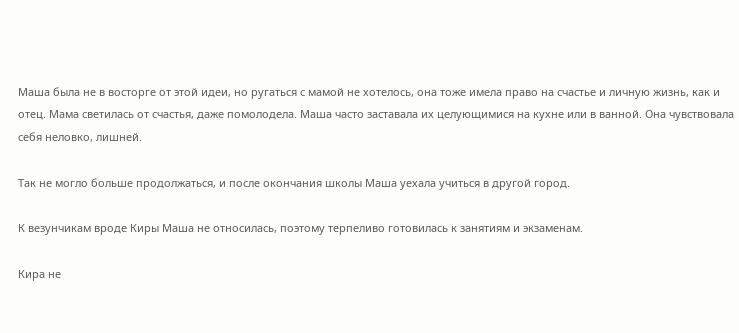Маша была не в восторге от этой идеи, но ругаться с мамой не хотелось, она тоже имела право на счастье и личную жизнь, как и отец. Мама светилась от счастья, даже помолодела. Маша часто заставала их целующимися на кухне или в ванной. Она чувствовала себя неловко, лишней.

Так не могло больше продолжаться, и после окончания школы Маша уехала учиться в другой город.

К везунчикам вроде Киры Маша не относилась, поэтому терпеливо готовилась к занятиям и экзаменам.

Кира не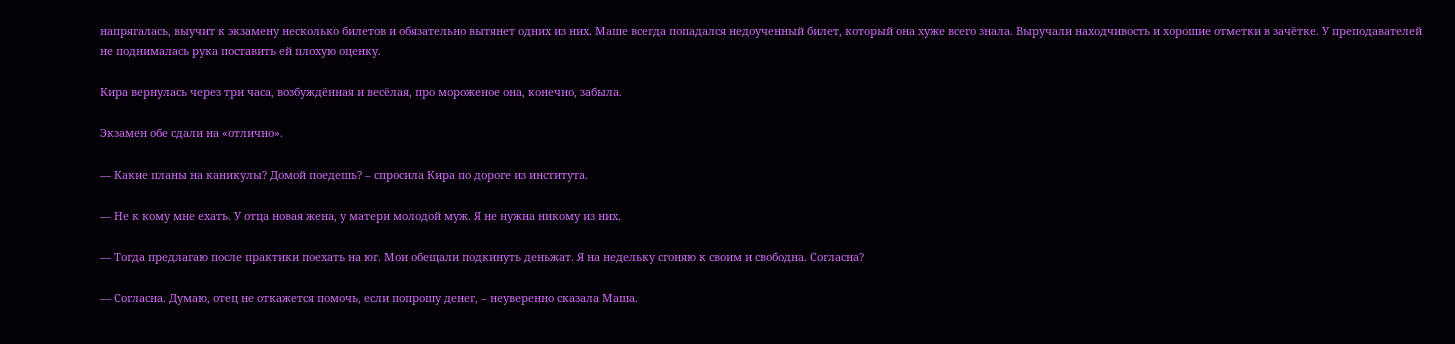напрягалась, выучит к экзамену несколько билетов и обязательно вытянет одних из них. Маше всегда попадался недоученный билет, который она хуже всего знала. Выручали находчивость и хорошие отметки в зачётке. У преподавателей не поднималась рука поставить ей плохую оценку.

Кира вернулась через три часа, возбуждённая и весёлая, про мороженое она, конечно, забыла.

Экзамен обе сдали на «отлично».

— Какие планы на каникулы? Домой поедешь? – спросила Кира по дороге из института.

— Не к кому мне ехать. У отца новая жена, у матери молодой муж. Я не нужна никому из них.

— Тогда предлагаю после практики поехать на юг. Мои обещали подкинуть деньжат. Я на недельку сгоняю к своим и свободна. Согласна?

— Согласна. Думаю, отец не откажется помочь, если попрошу денег, – неуверенно сказала Маша.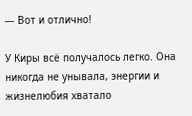— Вот и отлично!

У Киры всё получалось легко. Она никогда не унывала, энергии и жизнелюбия хватало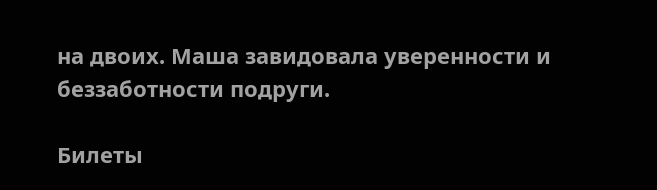на двоих. Маша завидовала уверенности и беззаботности подруги.

Билеты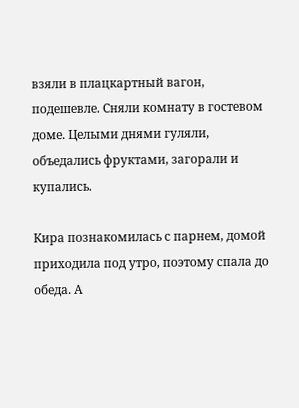взяли в плацкартный вагон, подешевле. Сняли комнату в гостевом доме. Целыми днями гуляли, объедались фруктами, загорали и купались.

Кира познакомилась с парнем, домой приходила под утро, поэтому спала до обеда. А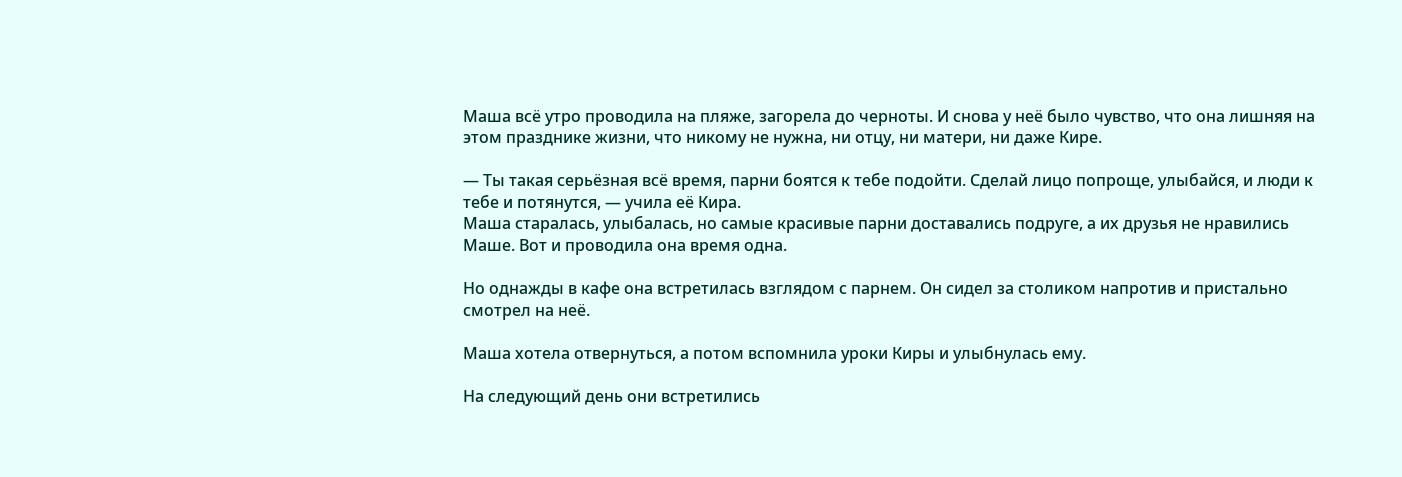Маша всё утро проводила на пляже, загорела до черноты. И снова у неё было чувство, что она лишняя на этом празднике жизни, что никому не нужна, ни отцу, ни матери, ни даже Кире.

— Ты такая серьёзная всё время, парни боятся к тебе подойти. Сделай лицо попроще, улыбайся, и люди к тебе и потянутся, — учила её Кира.
Маша старалась, улыбалась, но самые красивые парни доставались подруге, а их друзья не нравились Маше. Вот и проводила она время одна.

Но однажды в кафе она встретилась взглядом с парнем. Он сидел за столиком напротив и пристально смотрел на неё.

Маша хотела отвернуться, а потом вспомнила уроки Киры и улыбнулась ему.

На следующий день они встретились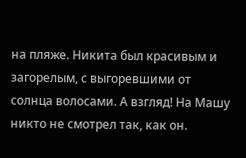на пляже. Никита был красивым и загорелым, с выгоревшими от солнца волосами. А взгляд! На Машу никто не смотрел так, как он.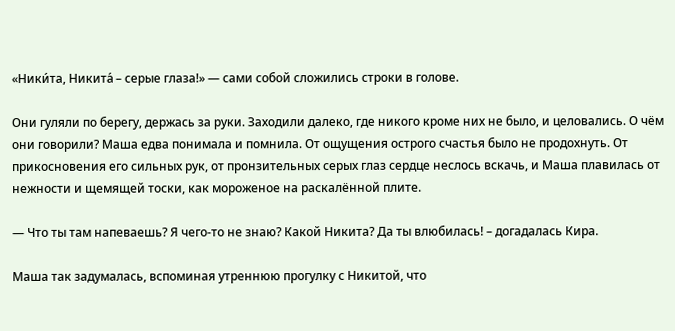«Ники́та, Никита́ – серые глаза!» — сами собой сложились строки в голове.

Они гуляли по берегу, держась за руки. Заходили далеко, где никого кроме них не было, и целовались. О чём они говорили? Маша едва понимала и помнила. От ощущения острого счастья было не продохнуть. От прикосновения его сильных рук, от пронзительных серых глаз сердце неслось вскачь, и Маша плавилась от нежности и щемящей тоски, как мороженое на раскалённой плите.

— Что ты там напеваешь? Я чего-то не знаю? Какой Никита? Да ты влюбилась! – догадалась Кира.

Маша так задумалась, вспоминая утреннюю прогулку с Никитой, что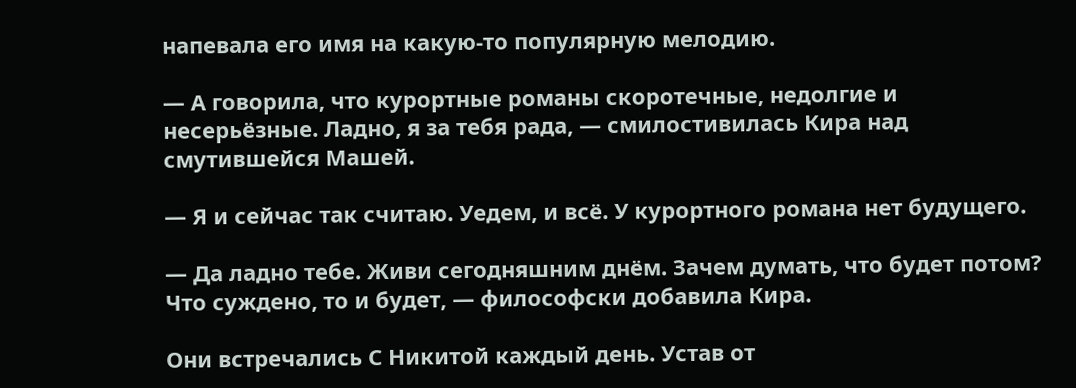напевала его имя на какую-то популярную мелодию.

— А говорила, что курортные романы скоротечные, недолгие и несерьёзные. Ладно, я за тебя рада, — смилостивилась Кира над смутившейся Машей.

— Я и сейчас так считаю. Уедем, и всё. У курортного романа нет будущего.

— Да ладно тебе. Живи сегодняшним днём. Зачем думать, что будет потом? Что суждено, то и будет, — философски добавила Кира.

Они встречались С Никитой каждый день. Устав от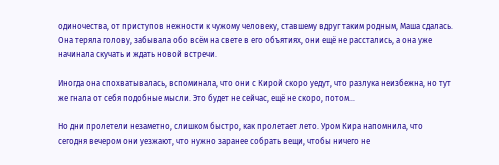одиночества, от приступов нежности к чужому человеку, ставшему вдруг таким родным, Маша сдалась. Она теряла голову, забывала обо всём на свете в его объятиях, они ещё не расстались, а она уже начинала скучать и ждать новой встречи.

Иногда она спохватывалась, вспоминала, что они с Кирой скоро уедут, что разлука неизбежна, но тут же гнала от себя подобные мысли. Это будет не сейчас, ещё не скоро, потом…

Но дни пролетели незаметно, слишком быстро, как пролетает лето. Уром Кира напомнила, что сегодня вечером они уезжают, что нужно заранее собрать вещи, чтобы ничего не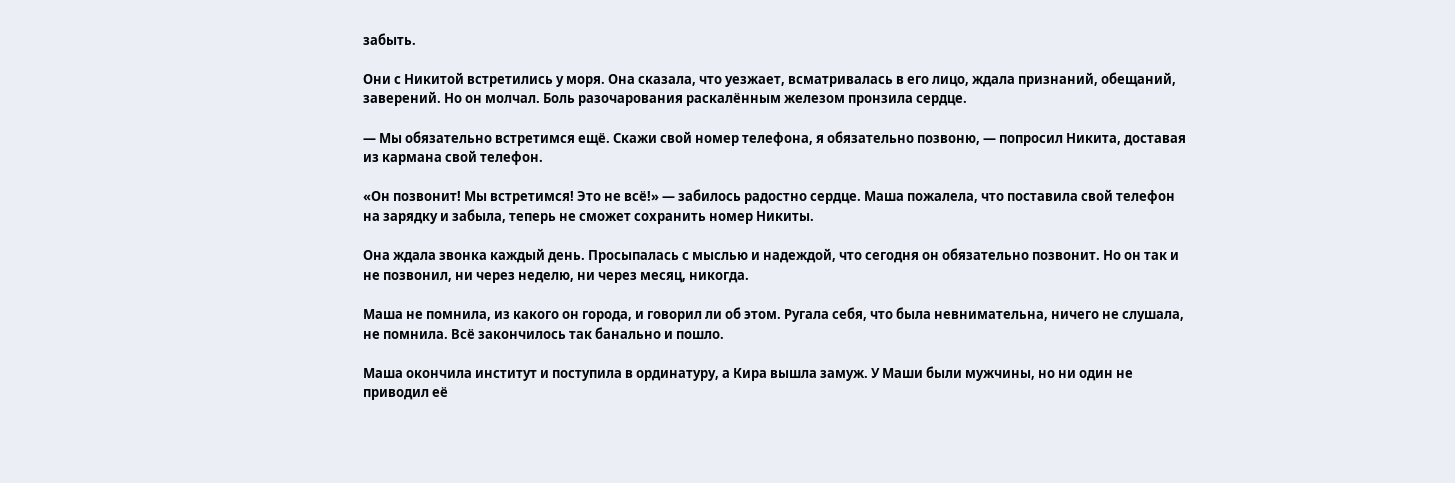забыть.

Они с Никитой встретились у моря. Она сказала, что уезжает, всматривалась в его лицо, ждала признаний, обещаний, заверений. Но он молчал. Боль разочарования раскалённым железом пронзила сердце.

— Мы обязательно встретимся ещё. Скажи свой номер телефона, я обязательно позвоню, — попросил Никита, доставая из кармана свой телефон.

«Он позвонит! Мы встретимся! Это не всё!» — забилось радостно сердце. Маша пожалела, что поставила свой телефон на зарядку и забыла, теперь не сможет сохранить номер Никиты.

Она ждала звонка каждый день. Просыпалась с мыслью и надеждой, что сегодня он обязательно позвонит. Но он так и не позвонил, ни через неделю, ни через месяц, никогда.

Маша не помнила, из какого он города, и говорил ли об этом. Ругала себя, что была невнимательна, ничего не слушала, не помнила. Всё закончилось так банально и пошло.

Маша окончила институт и поступила в ординатуру, а Кира вышла замуж. У Маши были мужчины, но ни один не приводил её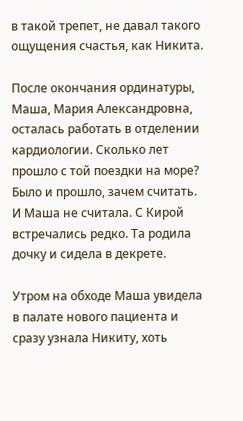в такой трепет, не давал такого ощущения счастья, как Никита.

После окончания ординатуры, Маша, Мария Александровна, осталась работать в отделении кардиологии. Сколько лет прошло с той поездки на море? Было и прошло, зачем считать. И Маша не считала. С Кирой встречались редко. Та родила дочку и сидела в декрете.

Утром на обходе Маша увидела в палате нового пациента и сразу узнала Никиту, хоть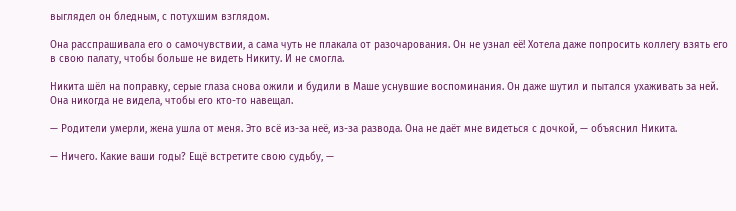выглядел он бледным, с потухшим взглядом.

Она расспрашивала его о самочувствии, а сама чуть не плакала от разочарования. Он не узнал её! Хотела даже попросить коллегу взять его в свою палату, чтобы больше не видеть Никиту. И не смогла.

Никита шёл на поправку, серые глаза снова ожили и будили в Маше уснувшие воспоминания. Он даже шутил и пытался ухаживать за ней. Она никогда не видела, чтобы его кто-то навещал.

— Родители умерли, жена ушла от меня. Это всё из-за неё, из-за развода. Она не даёт мне видеться с дочкой, — объяснил Никита.

— Ничего. Какие ваши годы? Ещё встретите свою судьбу, —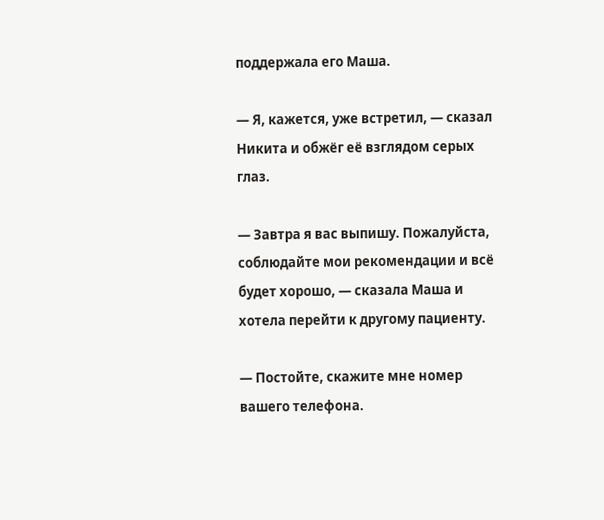поддержала его Маша.

— Я, кажется, уже встретил, — сказал Никита и обжёг её взглядом серых глаз.

— Завтра я вас выпишу. Пожалуйста, соблюдайте мои рекомендации и всё будет хорошо, — сказала Маша и хотела перейти к другому пациенту.

— Постойте, скажите мне номер вашего телефона.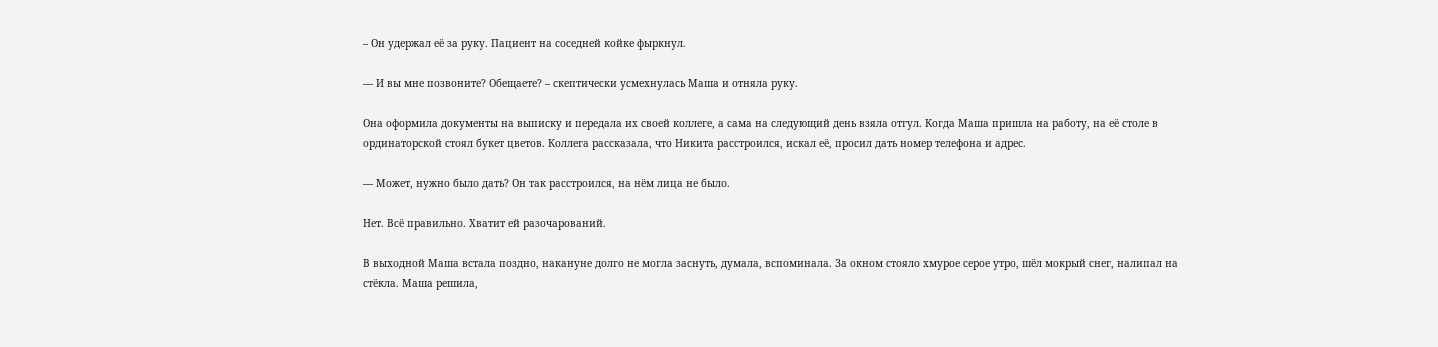– Он удержал её за руку. Пациент на соседней койке фыркнул.

— И вы мне позвоните? Обещаете? – скептически усмехнулась Маша и отняла руку.

Она оформила документы на выписку и передала их своей коллеге, а сама на следующий день взяла отгул. Когда Маша пришла на работу, на её столе в ординаторской стоял букет цветов. Коллега рассказала, что Никита расстроился, искал её, просил дать номер телефона и адрес.

— Может, нужно было дать? Он так расстроился, на нём лица не было.

Нет. Всё правильно. Хватит ей разочарований.

В выходной Маша встала поздно, накануне долго не могла заснуть, думала, вспоминала. За окном стояло хмурое серое утро, шёл мокрый снег, налипал на стёкла. Маша решила,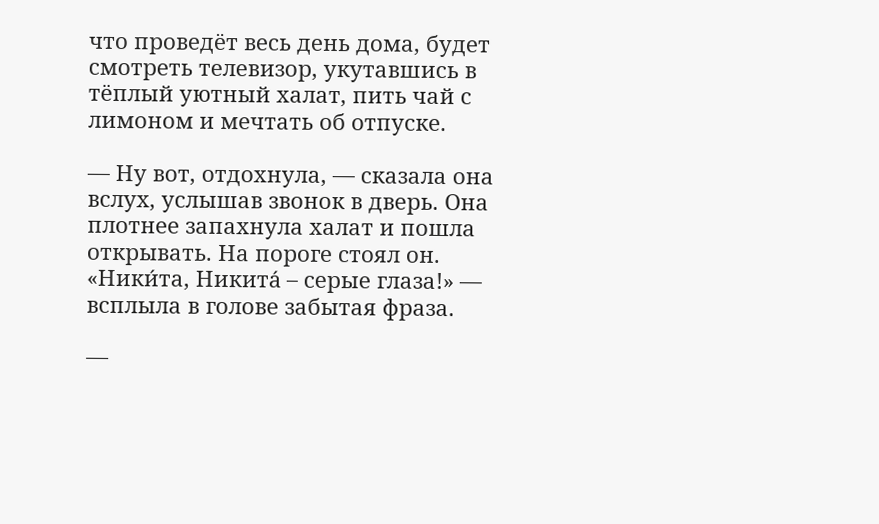что проведёт весь день дома, будет смотреть телевизор, укутавшись в тёплый уютный халат, пить чай с лимоном и мечтать об отпуске.

— Ну вот, отдохнула, — сказала она вслух, услышав звонок в дверь. Она плотнее запахнула халат и пошла открывать. На пороге стоял он. «Ники́та, Никита́ – серые глаза!» — всплыла в голове забытая фраза.

—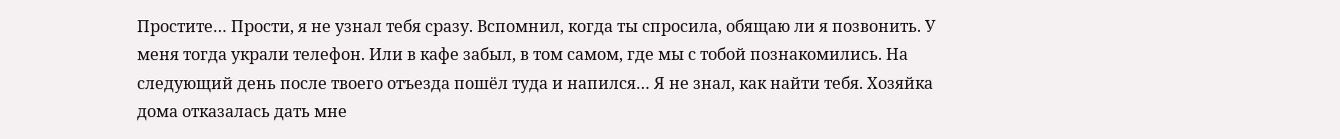Простите… Прости, я не узнал тебя сразу. Вспомнил, когда ты спросила, обящаю ли я позвонить. У меня тогда украли телефон. Или в кафе забыл, в том самом, где мы с тобой познакомились. На следующий день после твоего отъезда пошёл туда и напился… Я не знал, как найти тебя. Хозяйка дома отказалась дать мне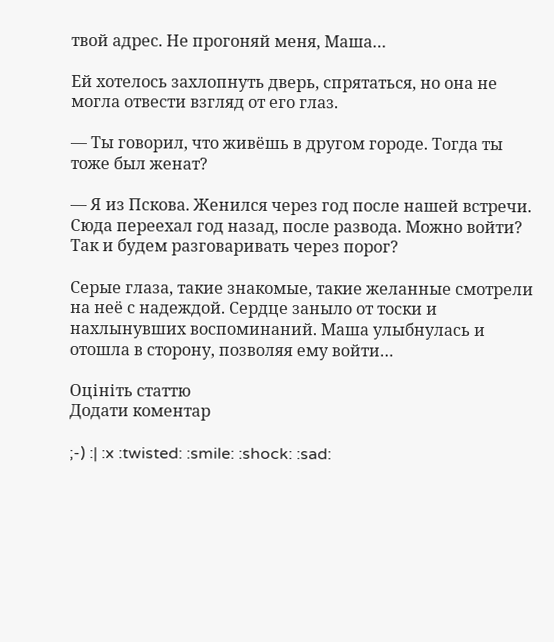твой адрес. Не прогоняй меня, Маша…

Ей хотелось захлопнуть дверь, спрятаться, но она не могла отвести взгляд от его глаз.

— Ты говорил, что живёшь в другом городе. Тогда ты тоже был женат?

— Я из Пскова. Женился через год после нашей встречи. Сюда переехал год назад, после развода. Можно войти? Так и будем разговаривать через порог?

Серые глаза, такие знакомые, такие желанные смотрели на неё с надеждой. Сердце заныло от тоски и нахлынувших воспоминаний. Маша улыбнулась и отошла в сторону, позволяя ему войти…

Оцініть статтю
Додати коментар

;-) :| :x :twisted: :smile: :shock: :sad: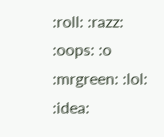:roll: :razz: :oops: :o :mrgreen: :lol: :idea: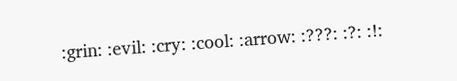:grin: :evil: :cry: :cool: :arrow: :???: :?: :!: